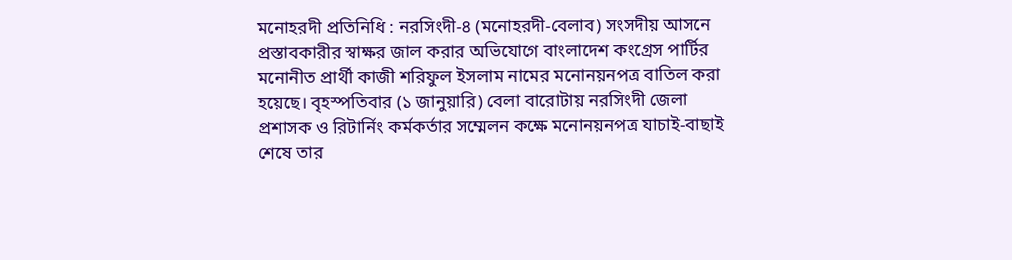মনোহরদী প্রতিনিধি : নরসিংদী-৪ (মনোহরদী-বেলাব) সংসদীয় আসনে প্রস্তাবকারীর স্বাক্ষর জাল করার অভিযোগে বাংলাদেশ কংগ্রেস পার্টির মনোনীত প্রার্থী কাজী শরিফুল ইসলাম নামের মনোনয়নপত্র বাতিল করা হয়েছে। বৃহস্পতিবার (১ জানুয়ারি) বেলা বারোটায় নরসিংদী জেলা প্রশাসক ও রিটার্নিং কর্মকর্তার সম্মেলন কক্ষে মনোনয়নপত্র যাচাই-বাছাই শেষে তার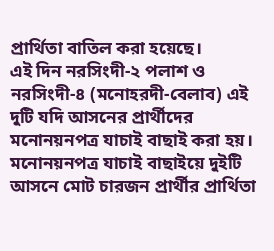প্রার্থিতা বাতিল করা হয়েছে।
এই দিন নরসিংদী-২ পলাশ ও নরসিংদী-৪ (মনোহরদী-বেলাব) এই দুটি যদি আসনের প্রার্থীদের মনোনয়নপত্র যাচাই বাছাই করা হয়। মনোনয়নপত্র যাচাই বাছাইয়ে দুইটি আসনে মোট চারজন প্রার্থীর প্রার্থিতা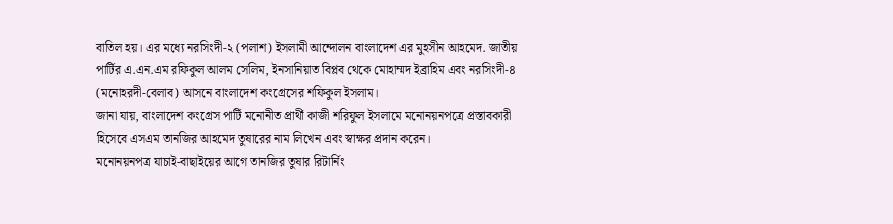বাতিল হয়। এর মধ্যে নরসিংদী-২ (পলাশ) ইসলামী আন্দোলন বাংলাদেশ এর মুহসীন আহমেদ. জাতীয় পার্টির এ.এন.এম রফিকুল আলম সেলিম, ইনসানিয়াত বিপ্লব থেকে মোহাম্মদ ইব্রাহিম এবং নরসিংদী-৪ (মনোহরদী-বেলাব) আসনে বাংলাদেশ কংগ্রেসের শফিকুল ইসলাম।
জানা যায়, বাংলাদেশ কংগ্রেস পার্টি মনোনীত প্রার্থী কাজী শরিফুল ইসলামে মনোনয়নপত্রে প্রস্তাবকারী হিসেবে এসএম তানজির আহমেদ তুষারের নাম লিখেন এবং স্বাক্ষর প্রদান করেন।
মনোনয়নপত্র যাচাই-বাছাইয়ের আগে তানজির তুষার রিটার্নিং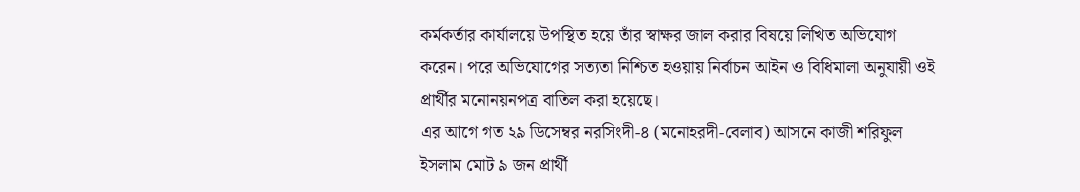কর্মকর্তার কার্যালয়ে উপস্থিত হয়ে তাঁর স্বাক্ষর জাল করার বিষয়ে লিখিত অভিযোগ করেন। পরে অভিযোগের সত্যতা নিশ্চিত হওয়ায় নির্বাচন আইন ও বিধিমালা অনুযায়ী ওই প্রার্থীর মনোনয়নপত্র বাতিল করা হয়েছে।
এর আগে গত ২৯ ডিসেম্বর নরসিংদী-৪ (মনোহরদী-বেলাব) আসনে কাজী শরিফুল ইসলাম মোট ৯ জন প্রার্থী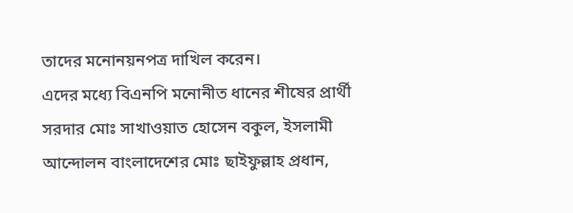তাদের মনোনয়নপত্র দাখিল করেন।
এদের মধ্যে বিএনপি মনোনীত ধানের শীষের প্রার্থী সরদার মোঃ সাখাওয়াত হোসেন বকুল, ইসলামী আন্দোলন বাংলাদেশের মোঃ ছাইফুল্লাহ প্রধান,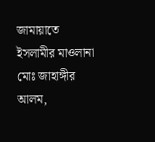জামায়াতে ইসলামীর মাওলানা মোঃ জাহাঙ্গীর আলম,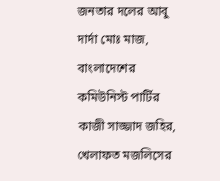জনতার দলের আবু দার্দা মোঃ মাজ, বাংলাদেশের কমিউনিস্ট পার্টির কাজী সাজ্জাদ জহির, খেলাফত মজলিসের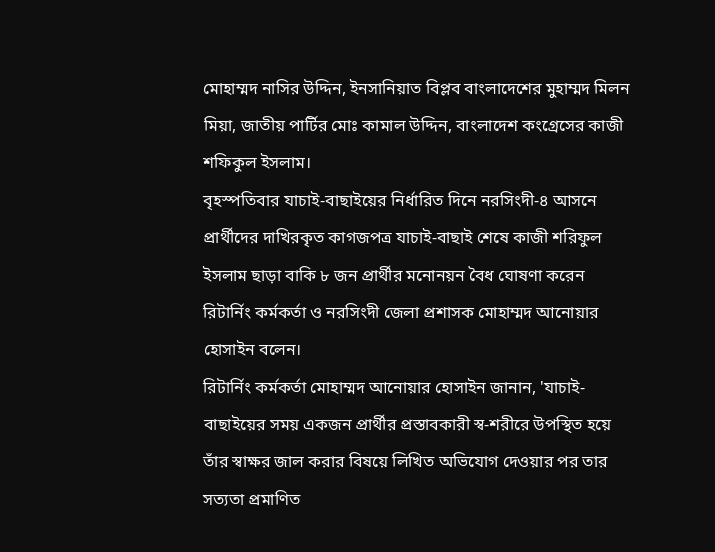মোহাম্মদ নাসির উদ্দিন, ইনসানিয়াত বিপ্লব বাংলাদেশের মুহাম্মদ মিলন মিয়া, জাতীয় পার্টির মোঃ কামাল উদ্দিন, বাংলাদেশ কংগ্রেসের কাজী শফিকুল ইসলাম।
বৃহস্পতিবার যাচাই-বাছাইয়ের নির্ধারিত দিনে নরসিংদী-৪ আসনে প্রার্থীদের দাখিরকৃত কাগজপত্র যাচাই-বাছাই শেষে কাজী শরিফুল ইসলাম ছাড়া বাকি ৮ জন প্রার্থীর মনোনয়ন বৈধ ঘোষণা করেন রিটার্নিং কর্মকর্তা ও নরসিংদী জেলা প্রশাসক মোহাম্মদ আনোয়ার হোসাইন বলেন।
রিটার্নিং কর্মকর্তা মোহাম্মদ আনোয়ার হোসাইন জানান, 'যাচাই-বাছাইয়ের সময় একজন প্রার্থীর প্রস্তাবকারী স্ব-শরীরে উপস্থিত হয়ে তাঁর স্বাক্ষর জাল করার বিষয়ে লিখিত অভিযোগ দেওয়ার পর তার সত্যতা প্রমাণিত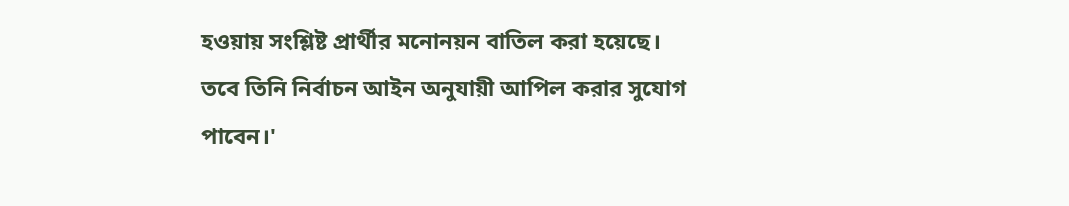হওয়ায় সংশ্লিষ্ট প্রার্থীর মনোনয়ন বাতিল করা হয়েছে। তবে তিনি নির্বাচন আইন অনুযায়ী আপিল করার সুযোগ পাবেন।'